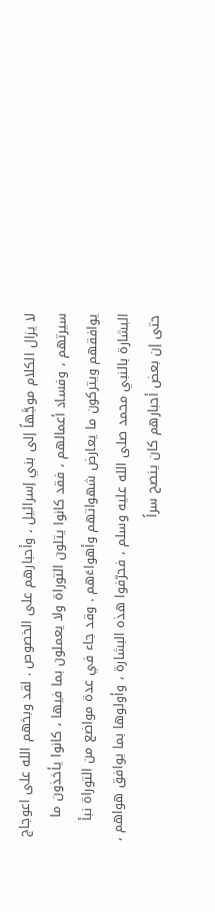لا يزال الكلام موجَّهاً إلى بني إسرائيل ، وأحبارهم على الخصوص . لقد وبخهم الله على اعوجاج سيرتهم ، وفساد أعمالهم ، فقد كانوا يتلون التوراة ولا يعملون بما فيها ، كانوا يأخذون ما يوافقهم ويتركون ما يعارض شهواتهم وأهواءَهم . وقد جاء في عدة مواضع من التوراة نبأ البشارة بالنبي محمد صلى الله عليه وسلم ، فحرّفوا هذه البشارة ، وأولوها بما يوافق هواهم ، حتى إن بعض أحبارهم كان ينصح سراً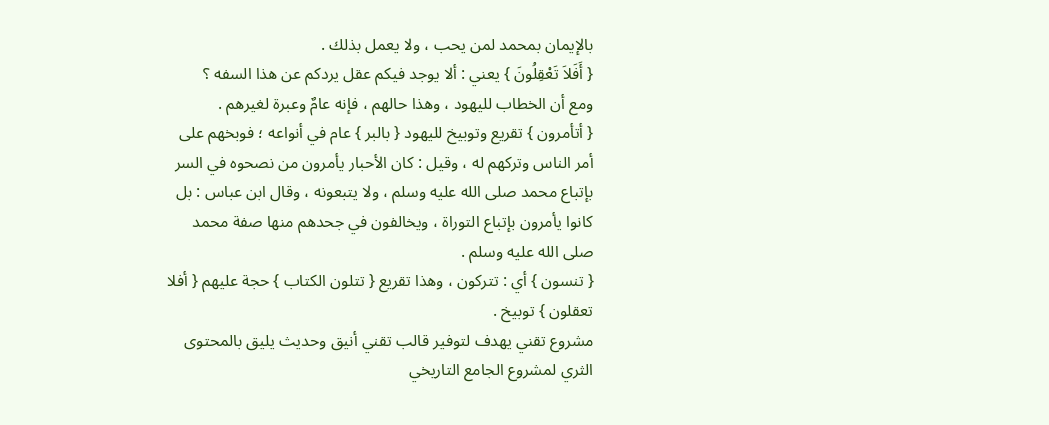بالإيمان بمحمد لمن يحب ، ولا يعمل بذلك .
{ أَفَلاَ تَعْقِلُونَ } يعني : ألا يوجد فيكم عقل يردكم عن هذا السفه ؟
ومع أن الخطاب لليهود ، وهذا حالهم ، فإنه عامٌ وعبرة لغيرهم .
{ أتأمرون } تقريع وتوبيخ لليهود { بالبر } عام في أنواعه ؛ فوبخهم على أمر الناس وتركهم له ، وقيل : كان الأحبار يأمرون من نصحوه في السر بإتباع محمد صلى الله عليه وسلم ، ولا يتبعونه ، وقال ابن عباس : بل كانوا يأمرون بإتباع التوراة ، ويخالفون في جحدهم منها صفة محمد صلى الله عليه وسلم .
{ تنسون } أي : تتركون ، وهذا تقريع { تتلون الكتاب } حجة عليهم { أفلا تعقلون } توبيخ .
مشروع تقني يهدف لتوفير قالب تقني أنيق وحديث يليق بالمحتوى الثري لمشروع الجامع التاريخي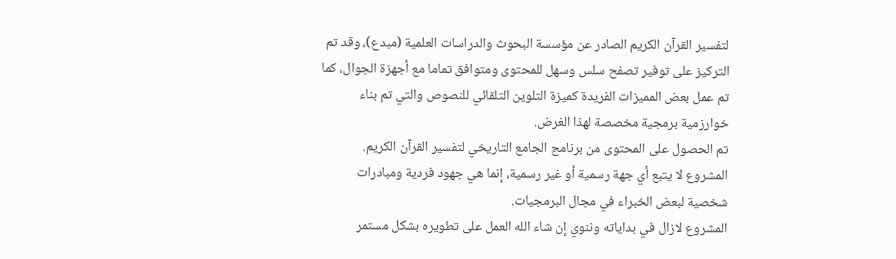لتفسير القرآن الكريم الصادر عن مؤسسة البحوث والدراسات العلمية (مبدع)، وقد تم التركيز على توفير تصفح سلس وسهل للمحتوى ومتوافق تماما مع أجهزة الجوال، كما تم عمل بعض المميزات الفريدة كميزة التلوين التلقائي للنصوص والتي تم بناء خوارزمية برمجية مخصصة لهذا الغرض.
تم الحصول على المحتوى من برنامج الجامع التاريخي لتفسير القرآن الكريم.
المشروع لا يتبع أي جهة رسمية أو غير رسمية، إنما هي جهود فردية ومبادرات شخصية لبعض الخبراء في مجال البرمجيات.
المشروع لازال في بداياته وننوي إن شاء الله العمل على تطويره بشكل مستمر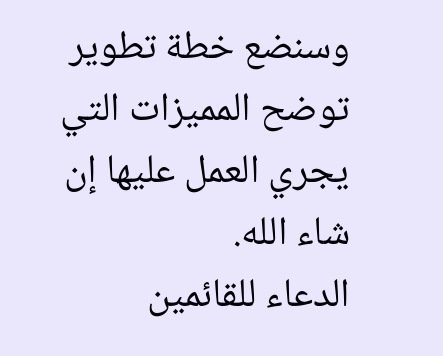وسنضع خطة تطوير توضح المميزات التي يجري العمل عليها إن شاء الله.
الدعاء للقائمين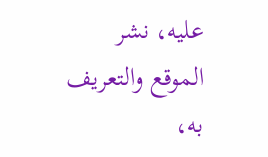عليه، نشر الموقع والتعريف به،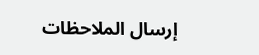إرسال الملاحظات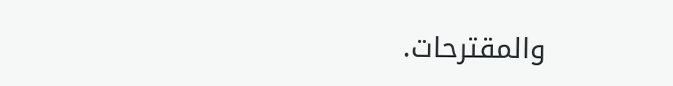والمقترحات.